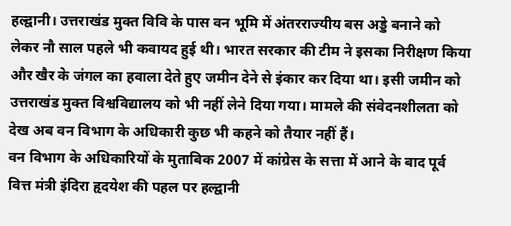हल्द्वानी। उत्तराखंड मुक्त विवि के पास वन भूमि में अंतरराज्यीय बस अड्डे बनाने को लेकर नौ साल पहले भी कवायद हुई थी। भारत सरकार की टीम ने इसका निरीक्षण किया और खैर के जंगल का हवाला देते हुए जमीन देने से इंकार कर दिया था। इसी जमीन को उत्तराखंड मुक्त विश्वविद्यालय को भी नहीं लेने दिया गया। मामले की संवेदनशीलता को देख अब वन विभाग के अधिकारी कुछ भी कहने को तैयार नहीं हैं।
वन विभाग के अधिकारियों के मुताबिक 2007 में कांग्रेस के सत्ता में आने के बाद पूर्व वित्त मंत्री इंदिरा हृदयेश की पहल पर हल्द्वानी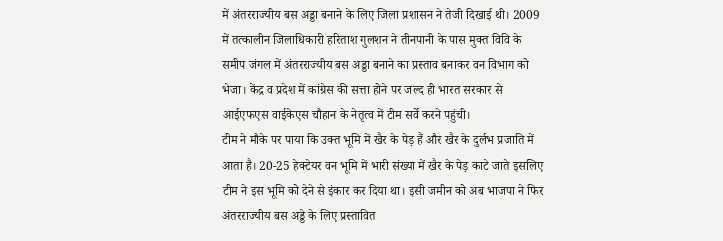में अंतरराज्यीय बस अड्डा बनाने के लिए जिला प्रशासन ने तेजी दिखाई थी। 2009 में तत्कालीन जिलाधिकारी हरिताश गुलशन ने तीनपानी के पास मुक्त विवि के समीप जंगल में अंतरराज्यीय बस अड्डा बनाने का प्रस्ताव बनाकर वन विभाग को भेजा। केंद्र व प्रदेश में कांग्रेस की सत्ता होने पर जल्द ही भारत सरकार से आईएफएस वाईकेएस चौहान के नेतृत्व में टीम सर्वे करने पहुंची।
टीम ने मौके पर पाया कि उक्त भूमि में खैर के पेड़ हैं और खैर के दुर्लभ प्रजाति में आता है। 20-25 हेक्टेयर वन भूमि में भारी संख्या में खैर के पेड़ काटे जाते इसलिए टीम ने इस भूमि को देने से इंकार कर दिया था। इसी जमीन को अब भाजपा ने फिर अंतरराज्यीय बस अड्डे के लिए प्रस्तावित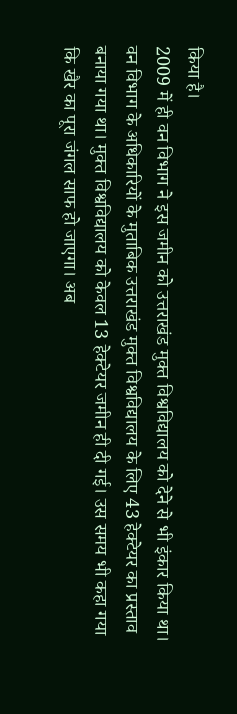किया है।
2009 में ही वन विभाग ने इस जमीन को उत्तराखंड मुक्त विश्वविद्यालय को देने से भी इंकार किया था। वन विभाग के अधिकारियों के मुताबिक उत्तराखंड मुक्त विश्वविद्यालय के लिए 43 हेक्टेयर का प्रस्ताव बनाया गया था। मुक्त विश्वविद्यालय को केवल 13 हेक्टेयर जमीन ही दी गई। उस समय भी कहा गया कि खैर का पूरा जंगल साफ हो जाएगा। अब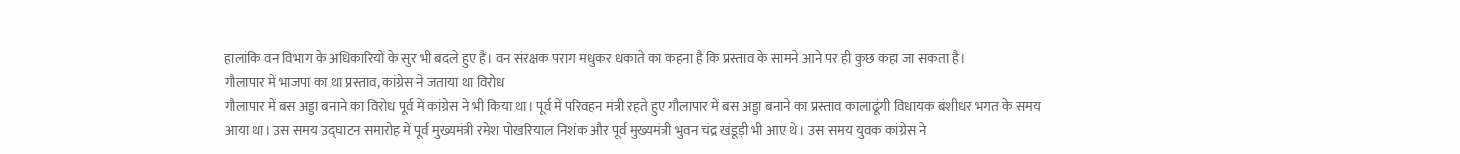हालांकि वन विभाग के अधिकारियों के सुर भी बदले हुए हैं। वन संरक्षक पराग मधुकर धकाते का कहना है कि प्रस्ताव के सामने आने पर ही कुछ कहा जा सकता है।
गौलापार में भाजपा का था प्रस्ताव, कांग्रेस ने जताया था विरोध
गौलापार में बस अड्डा बनाने का विरोध पूर्व में कांग्रेस ने भी किया था। पूर्व में परिवहन मंत्री रहते हुए गौलापार में बस अड्डा बनाने का प्रस्ताव कालाढूंगी विधायक बंशीधर भगत के समय आया था। उस समय उद्घाटन समारोह में पूर्व मुख्यमंत्री रमेश पोखरियाल निशंक और पूर्व मुख्यमंत्री भुवन चंद्र खंडूड़ी भी आए थे। उस समय युवक कांग्रेस ने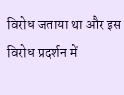विरोध जताया था और इस विरोध प्रदर्शन में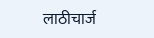लाठीचार्ज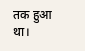तक हुआ था।